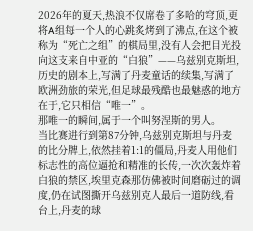2026年的夏天,热浪不仅席卷了多哈的穹顶,更将A组每一个人的心跳炙烤到了沸点,在这个被称为“死亡之组”的棋局里,没有人会把目光投向这支来自中亚的“白狼”——乌兹别克斯坦,历史的剧本上,写满了丹麦童话的续集,写满了欧洲劲旅的荣光,但足球最残酷也最魅惑的地方在于,它只相信“唯一”。
那唯一的瞬间,属于一个叫努涅斯的男人。
当比赛进行到第87分钟,乌兹别克斯坦与丹麦的比分牌上,依然挂着1:1的僵局,丹麦人用他们标志性的高位逼抢和精准的长传,一次次轰炸着白狼的禁区,埃里克森那仿佛被时间磨砺过的调度,仍在试图撕开乌兹别克人最后一道防线,看台上,丹麦的球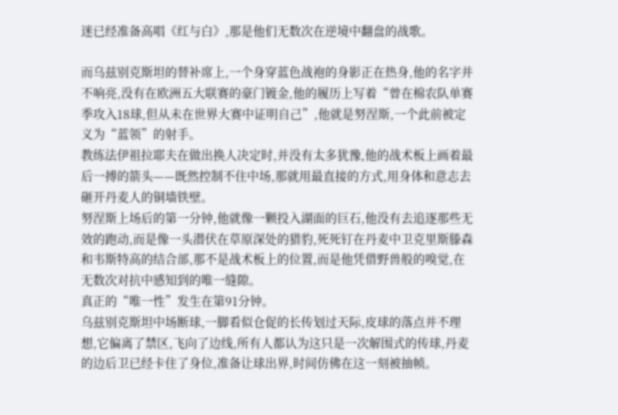迷已经准备高唱《红与白》,那是他们无数次在逆境中翻盘的战歌。

而乌兹别克斯坦的替补席上,一个身穿蓝色战袍的身影正在热身,他的名字并不响亮,没有在欧洲五大联赛的豪门镀金,他的履历上写着“曾在棉农队单赛季攻入18球,但从未在世界大赛中证明自己”,他就是努涅斯,一个此前被定义为“蓝领”的射手。
教练法伊祖拉耶夫在做出换人决定时,并没有太多犹豫,他的战术板上画着最后一搏的箭头——既然控制不住中场,那就用最直接的方式,用身体和意志去砸开丹麦人的铜墙铁壁。
努涅斯上场后的第一分钟,他就像一颗投入湖面的巨石,他没有去追逐那些无效的跑动,而是像一头潜伏在草原深处的猎豹,死死钉在丹麦中卫克里斯滕森和韦斯特高的结合部,那不是战术板上的位置,而是他凭借野兽般的嗅觉,在无数次对抗中感知到的唯一缝隙。
真正的“唯一性”发生在第91分钟。
乌兹别克斯坦中场断球,一脚看似仓促的长传划过天际,皮球的落点并不理想,它偏离了禁区,飞向了边线,所有人都认为这只是一次解围式的传球,丹麦的边后卫已经卡住了身位,准备让球出界,时间仿佛在这一刻被抽帧。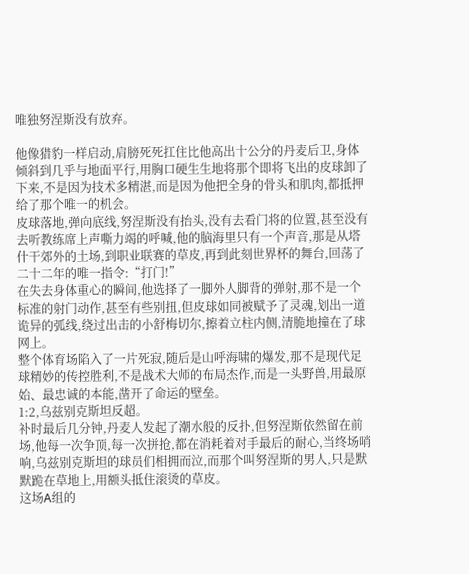唯独努涅斯没有放弃。

他像猎豹一样启动,肩膀死死扛住比他高出十公分的丹麦后卫,身体倾斜到几乎与地面平行,用胸口硬生生地将那个即将飞出的皮球卸了下来,不是因为技术多精湛,而是因为他把全身的骨头和肌肉,都抵押给了那个唯一的机会。
皮球落地,弹向底线,努涅斯没有抬头,没有去看门将的位置,甚至没有去听教练席上声嘶力竭的呼喊,他的脑海里只有一个声音,那是从塔什干郊外的土场,到职业联赛的草皮,再到此刻世界杯的舞台,回荡了二十二年的唯一指令:“打门!”
在失去身体重心的瞬间,他选择了一脚外人脚背的弹射,那不是一个标准的射门动作,甚至有些别扭,但皮球如同被赋予了灵魂,划出一道诡异的弧线,绕过出击的小舒梅切尔,擦着立柱内侧,清脆地撞在了球网上。
整个体育场陷入了一片死寂,随后是山呼海啸的爆发,那不是现代足球精妙的传控胜利,不是战术大师的布局杰作,而是一头野兽,用最原始、最忠诚的本能,凿开了命运的壁垒。
1:2,乌兹别克斯坦反超。
补时最后几分钟,丹麦人发起了潮水般的反扑,但努涅斯依然留在前场,他每一次争顶,每一次拼抢,都在消耗着对手最后的耐心,当终场哨响,乌兹别克斯坦的球员们相拥而泣,而那个叫努涅斯的男人,只是默默跪在草地上,用额头抵住滚烫的草皮。
这场A组的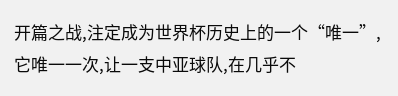开篇之战,注定成为世界杯历史上的一个“唯一”,它唯一一次,让一支中亚球队,在几乎不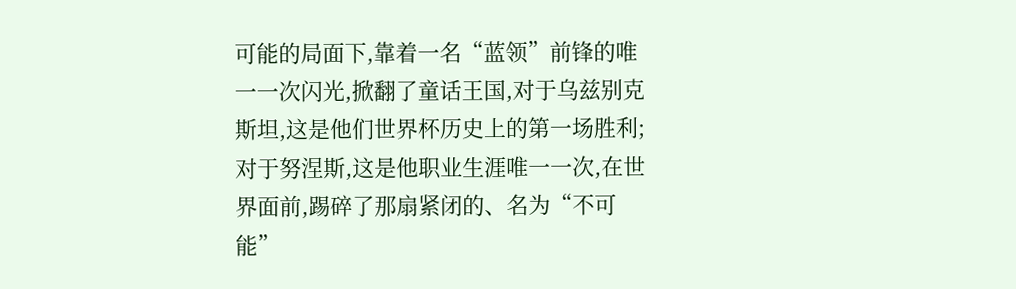可能的局面下,靠着一名“蓝领”前锋的唯一一次闪光,掀翻了童话王国,对于乌兹别克斯坦,这是他们世界杯历史上的第一场胜利;对于努涅斯,这是他职业生涯唯一一次,在世界面前,踢碎了那扇紧闭的、名为“不可能”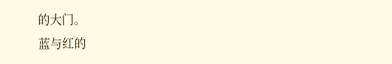的大门。
蓝与红的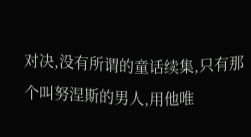对决,没有所谓的童话续集,只有那个叫努涅斯的男人,用他唯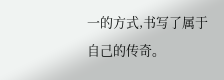一的方式,书写了属于自己的传奇。